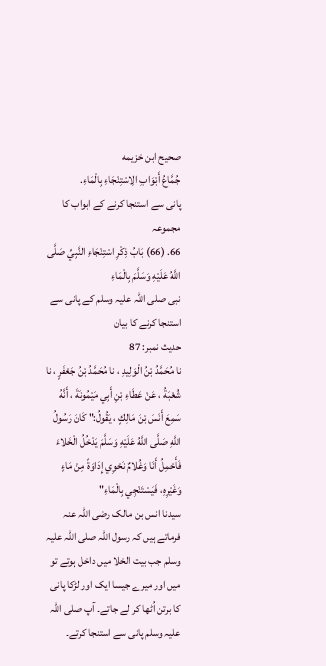صحيح ابن خزيمه
جُمَّاعُ أَبْوَابِ الِاسْتِنْجَاءِ بِالْمَاءِ.
پانی سے استنجا کرنے کے ابواب کا مجموعہ
66. (66) بَابُ ذِكْرِ اسْتِنْجَاءِ النَّبِيِّ صَلَّى اللَّهُ عَلَيْهِ وَسَلَّمَ بِالْمَاءِ
نبی صلی اللہ علیہ وسلم کے پانی سے استنجا کرنے کا بیان
حدیث نمبر: 87
نا مُحَمَّدُ بْنُ الْوَلِيدِ ، نا مُحَمَّدُ بْنُ جَعْفَرٍ ، نا شُعْبَةُ ، عَنْ عَطَاءِ بْنِ أَبِي مَيْمُونَةَ ، أَنَّهُ سَمِعَ أَنَسَ بْنَ مَالِكٍ ، يَقُولُ:" كَانَ رَسُولُ اللَّهِ صَلَّى اللَّهُ عَلَيْهِ وَسَلَّمَ يَدْخُلُ الْخَلاءَ فَأَحْمِلُ أَنَا وَغُلامٌ نَحْوِي إِدَاوَةً مِنْ مَاءٍ وَغَيْرِهِ، فَيَسْتَنْجِي بِالْمَاءِ"
سیدنا انس بن مالک رضی اللہ عنہ فرماتے ہیں کہ رسول اللہ صلی اللہ علیہ وسلم جب بیت الخلا میں داخل ہوتے تو میں اور میرے جیسا ایک اور لڑکا پانی کا برتن اُٹھا کر لے جاتے۔ آپ صلی اللہ علیہ وسلم پانی سے استنجا کرتے۔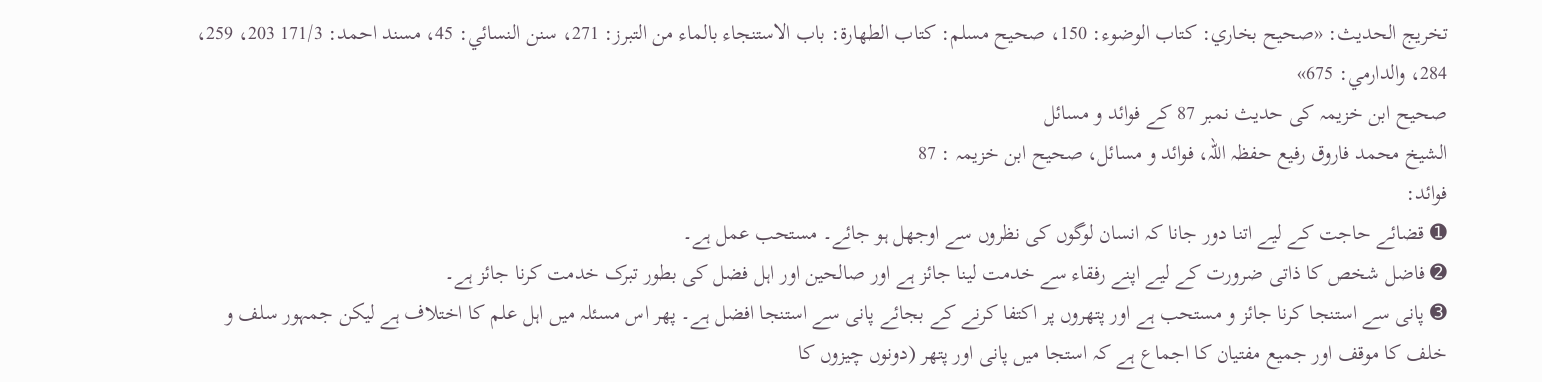تخریج الحدیث: «صحيح بخاري: كتاب الوضوء: 150، صحيح مسلم: كتاب الطهارة: باب الاستنجاء بالماء من التبرز: 271، سنن النسائي: 45، مسند احمد: 171/3 203، 259، 284، والدارمي: 675»
صحیح ابن خزیمہ کی حدیث نمبر 87 کے فوائد و مسائل
الشيخ محمد فاروق رفیع حفظہ اللہ، فوائد و مسائل، صحیح ابن خزیمہ : 87
فوائد:
➊ قضائے حاجت کے لیے اتنا دور جانا کہ انسان لوگوں کی نظروں سے اوجھل ہو جائے۔ مستحب عمل ہے۔
➋ فاضل شخص کا ذاتی ضرورت کے لیے اپنے رفقاء سے خدمت لینا جائز ہے اور صالحین اور اہل فضل کی بطور تبرک خدمت کرنا جائز ہے۔
➌ پانی سے استنجا کرنا جائز و مستحب ہے اور پتھروں پر اکتفا کرنے کے بجائے پانی سے استنجا افضل ہے۔ پھر اس مسئلہ میں اہل علم کا اختلاف ہے لیکن جمہور سلف و خلف کا موقف اور جمیع مفتیان کا اجماع ہے کہ استجا میں پانی اور پتھر (دونوں چیزوں کا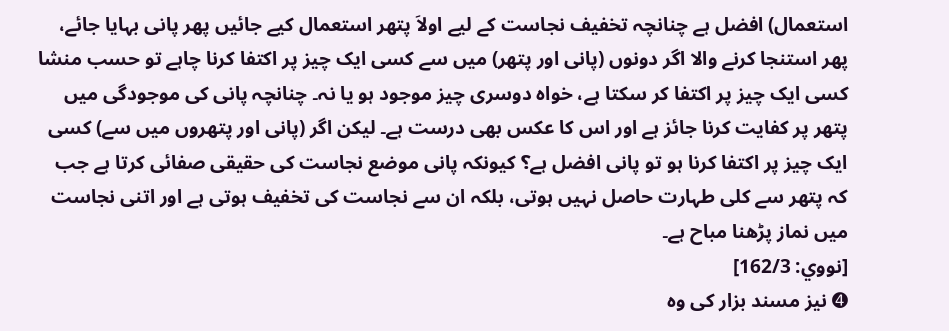استعمال) افضل ہے چنانچہ تخفیف نجاست کے لیے اولاَ پتھر استعمال کیے جائیں پھر پانی بہایا جائے، پھر استنجا کرنے والا اگر دونوں (پانی اور پتھر) میں سے کسی ایک چیز پر اکتفا کرنا چاہے تو حسب منشا کسی ایک چیز پر اکتفا کر سکتا ہے، خواہ دوسری چیز موجود ہو یا نہ۔ چنانچہ پانی کی موجودگی میں پتھر پر کفایت کرنا جائز ہے اور اس کا عکس بھی درست ہے۔ لیکن اگر (پانی اور پتھروں میں سے) کسی ایک چیز پر اکتفا کرنا ہو تو پانی افضل ہے؟ کیونکہ پانی موضع نجاست کی حقیقی صفائی کرتا ہے جب کہ پتھر سے کلی طہارت حاصل نہیں ہوتی، بلکہ ان سے نجاست کی تخفیف ہوتی ہے اور اتنی نجاست میں نماز پڑھنا مباح ہے۔
[نووي: 162/3]
➍ نیز مسند بزار کی وہ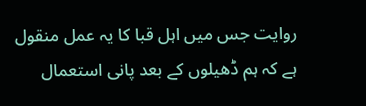روایت جس میں اہل قبا کا یہ عمل منقول ہے کہ ہم ڈھیلوں کے بعد پانی استعمال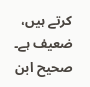کرتے ہیں، ضعیف ہے۔
صحیح ابن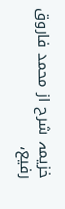خزیمہ شرح از محمد فاروق رفیع،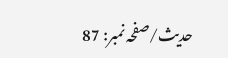حدیث/صفحہ نمبر: 87